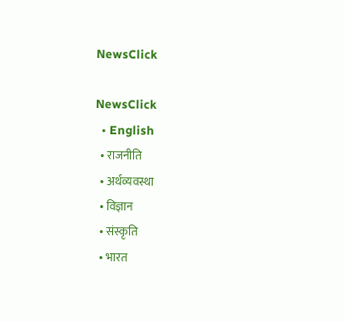NewsClick

NewsClick
  • English
  • राजनीति
  • अर्थव्यवस्था
  • विज्ञान
  • संस्कृति
  • भारत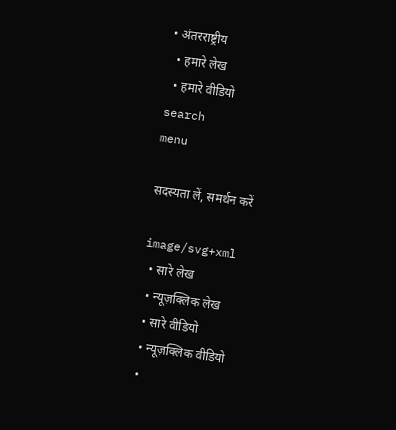• अंतरराष्ट्रीय
  • हमारे लेख
  • हमारे वीडियो
search
menu

सदस्यता लें, समर्थन करें

image/svg+xml
  • सारे लेख
  • न्यूज़क्लिक लेख
  • सारे वीडियो
  • न्यूज़क्लिक वीडियो
  •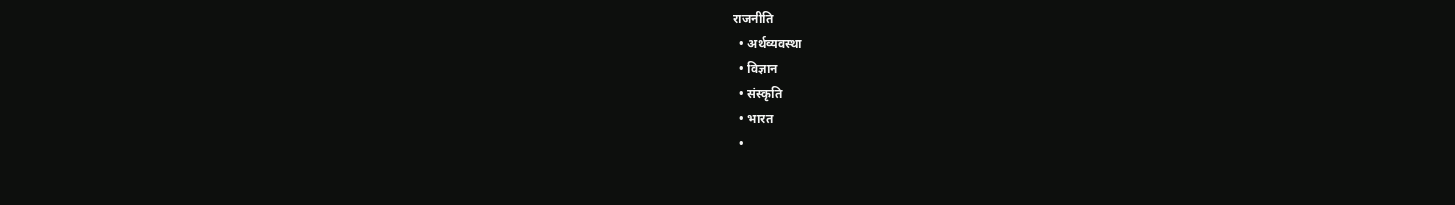राजनीति
  • अर्थव्यवस्था
  • विज्ञान
  • संस्कृति
  • भारत
  •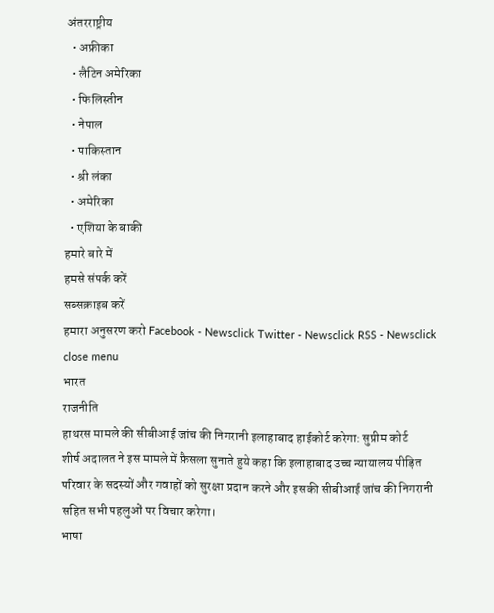अंतरराष्ट्रीय
  • अफ्रीका
  • लैटिन अमेरिका
  • फिलिस्तीन
  • नेपाल
  • पाकिस्तान
  • श्री लंका
  • अमेरिका
  • एशिया के बाकी
हमारे बारे में
हमसे संपर्क करें
सब्सक्राइब करें
हमारा अनुसरण करो Facebook - Newsclick Twitter - Newsclick RSS - Newsclick
close menu
भारत
राजनीति
हाथरस मामले की सीबीआई जांच की निगरानी इलाहाबाद हाईकोर्ट करेगा: सुप्रीम कोर्ट
शीर्ष अदालत ने इस मामले में फ़ैसला सुनाते हुये कहा कि इलाहाबाद उच्च न्यायालय पीड़ित परिवार के सदस्यों और गवाहों को सुरक्षा प्रदान करने और इसकी सीबीआई जांच की निगरानी सहित सभी पहलुओं पर विचार करेगा।
भाषा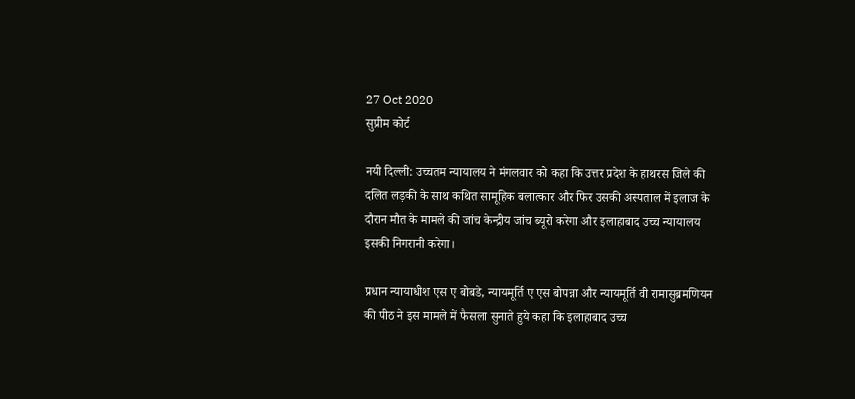27 Oct 2020
सुप्रीम कोर्ट

नयी दिल्ली: उच्चतम न्यायालय ने मंगलवार को कहा कि उत्तर प्रदेश के हाथरस जिले की दलित लड़की के साथ कथित सामूहिक बलात्कार और फिर उसकी अस्पताल में इलाज के दौरान मौत के मामले की जांच केन्द्रीय जांच ब्यूरो करेगा और इलाहाबाद उच्च न्यायालय इसकी निगरानी करेगा।

प्रधान न्यायाधीश एस ए बोबडे, न्यायमूर्ति ए एस बोपन्ना और न्यायमूर्ति वी रामासुब्रमणियन की पीठ ने इस मामले में फैसला सुनाते हुये कहा कि इलाहाबाद उच्च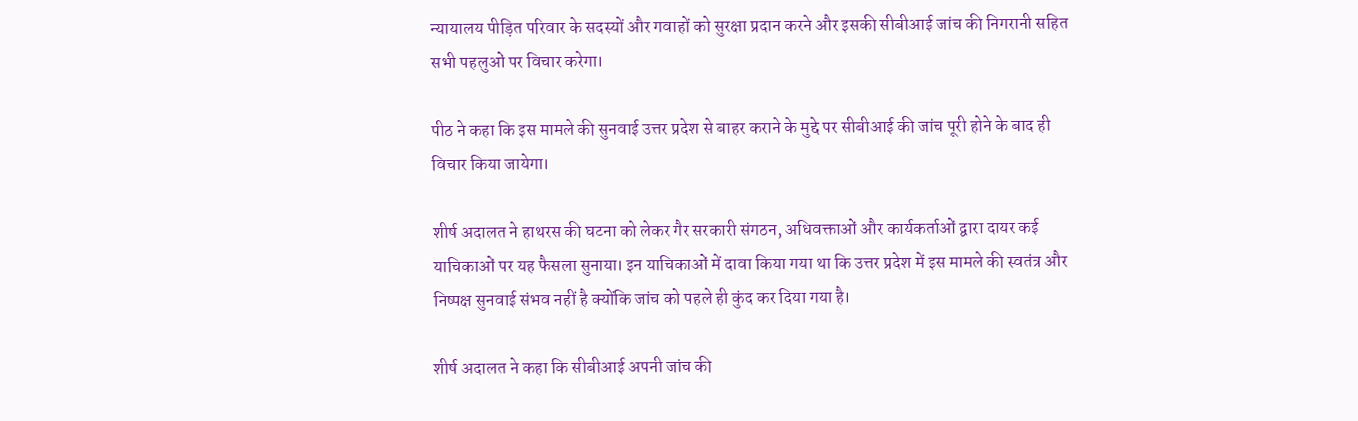न्यायालय पीड़ित परिवार के सदस्यों और गवाहों को सुरक्षा प्रदान करने और इसकी सीबीआई जांच की निगरानी सहित सभी पहलुओं पर विचार करेगा।

पीठ ने कहा कि इस मामले की सुनवाई उत्तर प्रदेश से बाहर कराने के मुद्दे पर सीबीआई की जांच पूरी होने के बाद ही विचार किया जायेगा।

शीर्ष अदालत ने हाथरस की घटना को लेकर गैर सरकारी संगठन, अधिवक्ताओं और कार्यकर्ताओं द्वारा दायर कई याचिकाओं पर यह फैसला सुनाया। इन याचिकाओं में दावा किया गया था कि उत्तर प्रदेश में इस मामले की स्वतंत्र और निष्पक्ष सुनवाई संभव नहीं है क्योंकि जांच को पहले ही कुंद कर दिया गया है।

शीर्ष अदालत ने कहा कि सीबीआई अपनी जांच की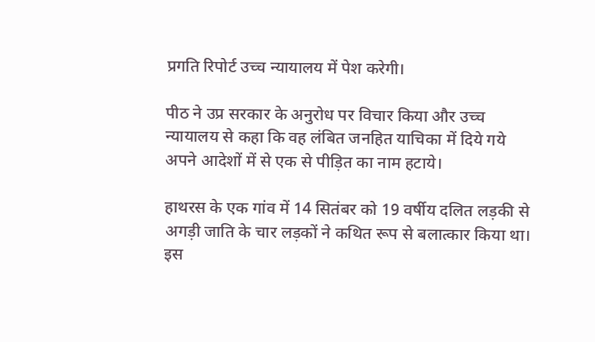प्रगति रिपोर्ट उच्च न्यायालय में पेश करेगी।

पीठ ने उप्र सरकार के अनुरोध पर विचार किया और उच्च न्यायालय से कहा कि वह लंबित जनहित याचिका में दिये गये अपने आदेशों में से एक से पीड़ित का नाम हटाये।

हाथरस के एक गांव में 14 सितंबर को 19 वर्षीय दलित लड़की से अगड़ी जाति के चार लड़कों ने कथित रूप से बलात्कार किया था। इस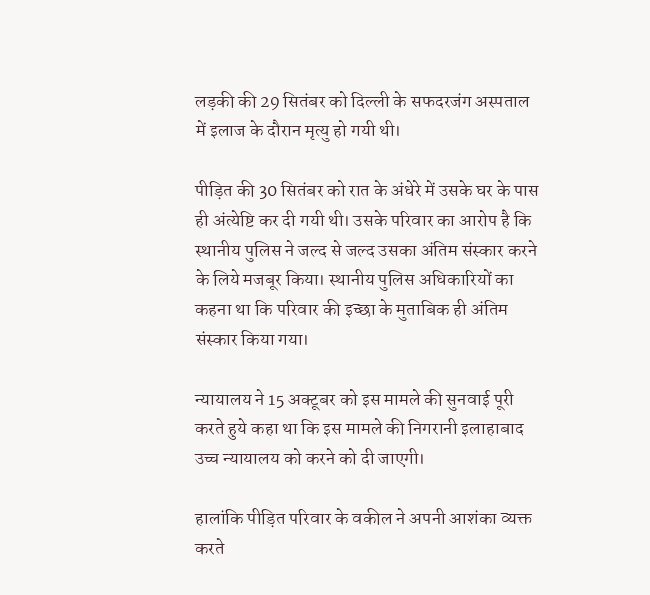लड़की की 29 सितंबर को दिल्ली के सफदरजंग अस्पताल में इलाज के दौरान मृत्यु हो गयी थी।

पीड़ित की 30 सितंबर को रात के अंधेरे में उसके घर के पास ही अंत्येष्टि कर दी गयी थी। उसके परिवार का आरोप है कि स्थानीय पुलिस ने जल्द से जल्द उसका अंतिम संस्कार करने के लिये मजबूर किया। स्थानीय पुलिस अधिकारियों का कहना था कि परिवार की इच्छा के मुताबिक ही अंतिम संस्कार किया गया।

न्यायालय ने 15 अक्टूबर को इस मामले की सुनवाई पूरी करते हुये कहा था कि इस मामले की निगरानी इलाहाबाद उच्च न्यायालय को करने को दी जाएगी।

हालांकि पीड़ित परिवार के वकील ने अपनी आशंका व्यक्त करते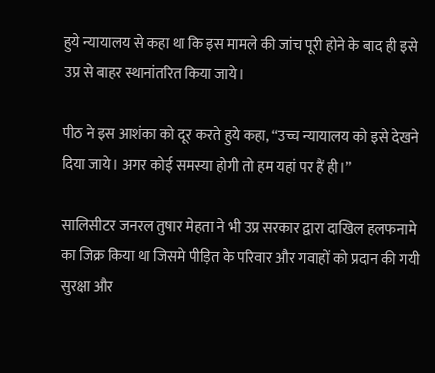हुये न्यायालय से कहा था कि इस मामले की जांच पूरी होने के बाद ही इसे उप्र से बाहर स्थानांतरित किया जाये।

पीठ ने इस आशंका को दूर करते हुये कहा, ‘‘उच्च न्यायालय को इसे देखने दिया जाये। अगर कोई समस्या होगी तो हम यहां पर हैं ही।’’

सालिसीटर जनरल तुषार मेहता ने भी उप्र सरकार द्वारा दाखिल हलफनामे का जिक्र किया था जिसमे पीड़ित के परिवार और गवाहों को प्रदान की गयी सुरक्षा और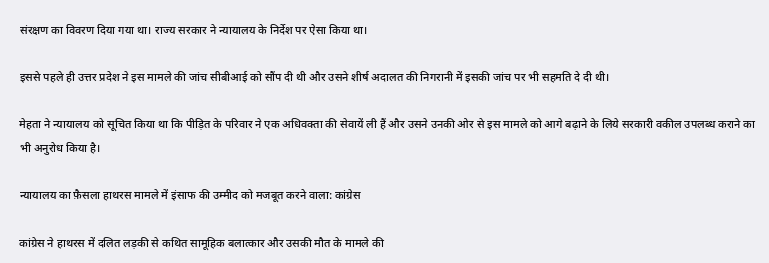संरक्षण का विवरण दिया गया था। राज्य सरकार ने न्यायालय के निर्देश पर ऐसा किया था।

इससे पहले ही उत्तर प्रदेश ने इस मामले की जांच सीबीआई को सौंप दी थी और उसने शीर्ष अदालत की निगरानी में इसकी जांच पर भी सहमति दे दी थी।

मेहता ने न्यायालय को सूचित किया था कि पीड़ित के परिवार ने एक अधिवक्ता की सेवायें ली हैं और उसने उनकी ओर से इस मामले को आगे बढ़ाने के लिये सरकारी वकील उपलब्ध कराने का भी अनुरोध किया है।

न्यायालय का फ़ैसला हाथरस मामले में इंसाफ की उम्मीद को मजबूत करने वाला: कांग्रेस

कांग्रेस ने हाथरस में दलित लड़की से कथित सामूहिक बलात्कार और उसकी मौत के मामले की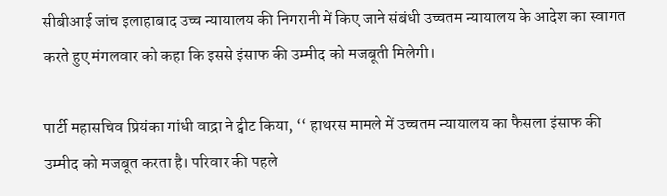सीबीआई जांच इलाहाबाद उच्च न्यायालय की निगरानी में किए जाने संबंधी उच्चतम न्यायालय के आदेश का स्वागत करते हुए मंगलवार को कहा कि इससे इंसाफ की उम्मीद को मजबूती मिलेगी।

पार्टी महासचिव प्रियंका गांधी वाद्रा ने ट्वीट किया, ‘‘ हाथरस मामले में उच्चतम न्यायालय का फैसला इंसाफ की उम्मीद को मजबूत करता है। परिवार की पहले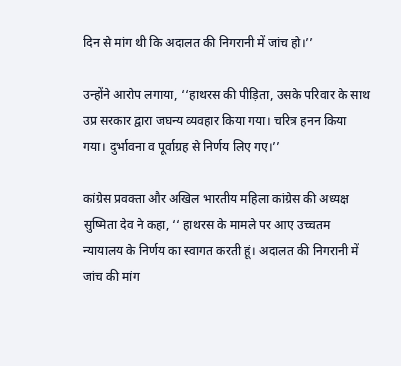दिन से मांग थी कि अदालत की निगरानी में जांच हो।’’

उन्होंने आरोप लगाया, ‘‘हाथरस की पीड़िता, उसके परिवार के साथ उप्र सरकार द्वारा जघन्य व्यवहार किया गया। चरित्र हनन किया गया। दुर्भावना व पूर्वाग्रह से निर्णय लिए गए।’’

कांग्रेस प्रवक्ता और अखिल भारतीय महिला कांग्रेस की अध्यक्ष सुष्मिता देव ने कहा, ‘‘ हाथरस के मामले पर आए उच्चतम न्यायालय के निर्णय का स्वागत करती हूं। अदालत की निगरानी में जांच की मांग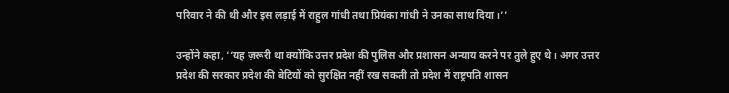परिवार ने की थी और इस लड़ाई में राहुल गांधी तथा प्रियंका गांधी ने उनका साथ दिया।’’

उन्होंने कहा, ‘‘यह ज़रूरी था क्योंकि उत्तर प्रदेश की पुलिस और प्रशासन अन्याय करने पर तुले हुए थे। अगर उत्तर प्रदेश की सरकार प्रदेश की बेटियों को सुरक्षित नहीं रख सकती तो प्रदेश में राष्ट्रपति शासन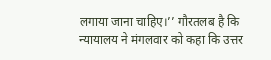लगाया जाना चाहिए।’’ गौरतलब है कि न्यायालय ने मंगलवार को कहा कि उत्तर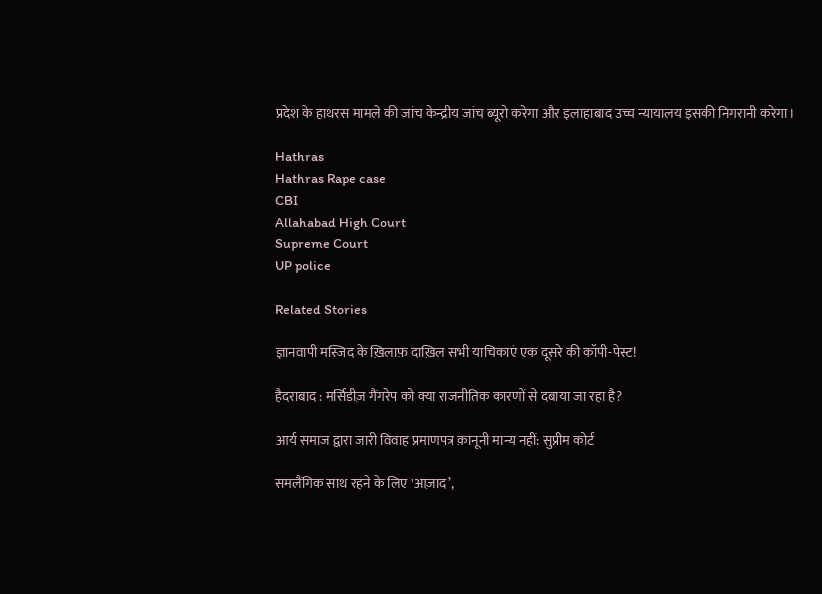प्रदेश के हाथरस मामले की जांच केन्द्रीय जांच ब्यूरो करेगा और इलाहाबाद उच्च न्यायालय इसकी निगरानी करेगा।

Hathras
Hathras Rape case
CBI
Allahabad High Court
Supreme Court
UP police

Related Stories

ज्ञानवापी मस्जिद के ख़िलाफ़ दाख़िल सभी याचिकाएं एक दूसरे की कॉपी-पेस्ट!

हैदराबाद : मर्सिडीज़ गैंगरेप को क्या राजनीतिक कारणों से दबाया जा रहा है?

आर्य समाज द्वारा जारी विवाह प्रमाणपत्र क़ानूनी मान्य नहीं: सुप्रीम कोर्ट

समलैंगिक साथ रहने के लिए 'आज़ाद’,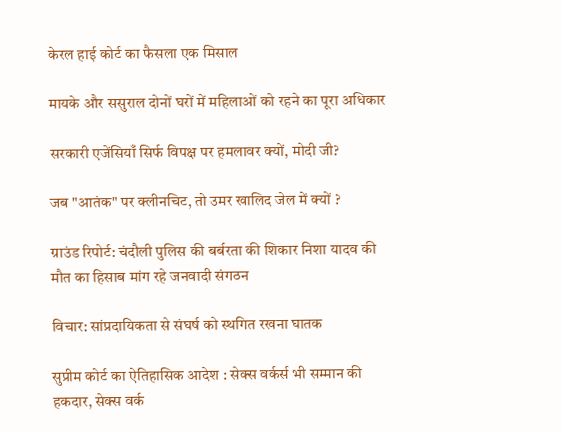केरल हाई कोर्ट का फैसला एक मिसाल

मायके और ससुराल दोनों घरों में महिलाओं को रहने का पूरा अधिकार

सरकारी एजेंसियाँ सिर्फ विपक्ष पर हमलावर क्यों, मोदी जी?

जब "आतंक" पर क्लीनचिट, तो उमर खालिद जेल में क्यों ?

ग्राउंड रिपोर्ट: चंदौली पुलिस की बर्बरता की शिकार निशा यादव की मौत का हिसाब मांग रहे जनवादी संगठन

विचार: सांप्रदायिकता से संघर्ष को स्थगित रखना घातक

सुप्रीम कोर्ट का ऐतिहासिक आदेश : सेक्स वर्कर्स भी सम्मान की हकदार, सेक्स वर्क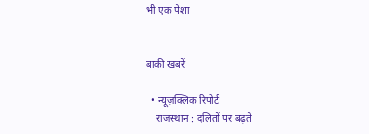भी एक पेशा


बाकी खबरें

  • न्यूज़क्लिक रिपोर्ट
    राजस्थान : दलितों पर बढ़ते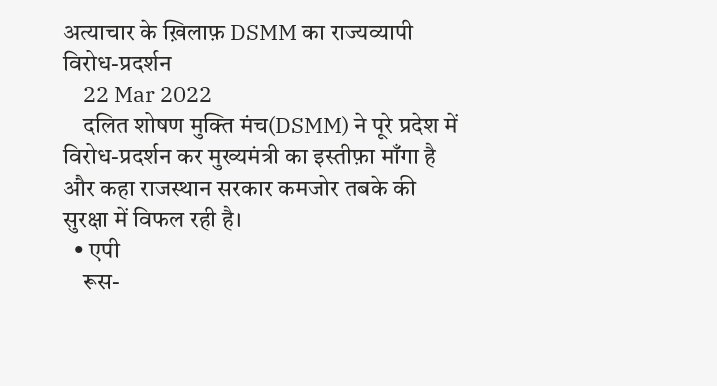अत्याचार के ख़िलाफ़ DSMM का राज्यव्यापी विरोध-प्रदर्शन
    22 Mar 2022
    दलित शोषण मुक्ति मंच(DSMM) ने पूरे प्रदेश में विरोध-प्रदर्शन कर मुख्यमंत्री का इस्तीफ़ा माँगा है और कहा राजस्थान सरकार कमजोर तबके की सुरक्षा में विफल रही है।
  • एपी
    रूस-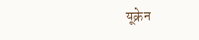यूक्रेन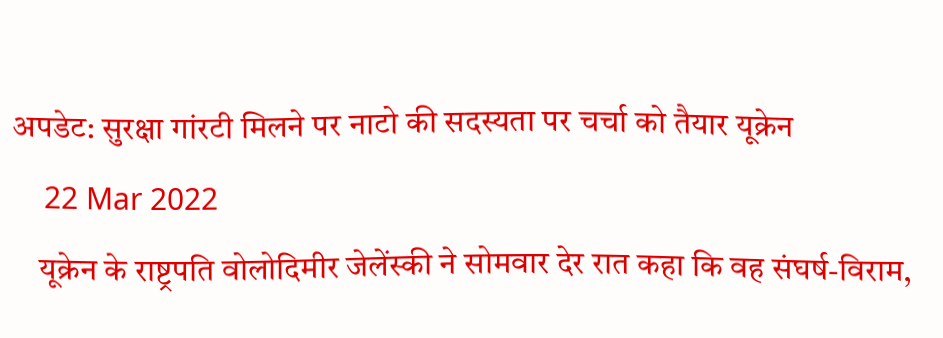अपडेट: सुरक्षा गांरटी मिलने पर नाटो की सदस्यता पर चर्चा को तैयार यूक्रेन
    22 Mar 2022
    यूक्रेन के राष्ट्रपति वोलोदिमीर जेलेंस्की ने सोमवार देर रात कहा कि वह संघर्ष-विराम,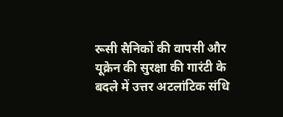रूसी सैनिकों की वापसी और यूक्रेन की सुरक्षा की गारंटी के बदले में उत्तर अटलांटिक संधि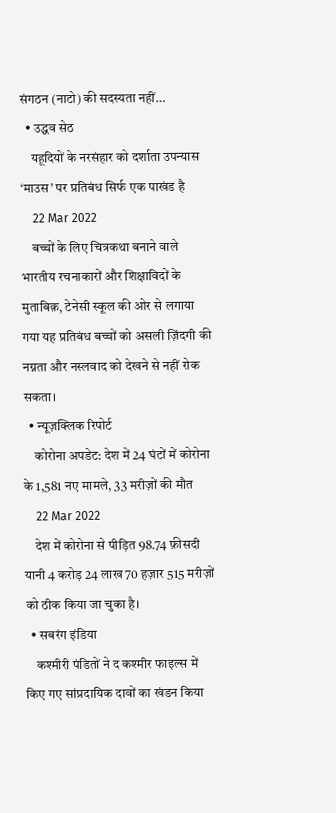संगठन (नाटो) की सदस्यता नहीं…
  • उद्धव सेठ
    यहूदियों के नरसंहार को दर्शाता उपन्यास ‘माउस’ पर प्रतिबंध सिर्फ एक पाखंड है
    22 Mar 2022
    बच्चों के लिए चित्रकथा बनाने वाले भारतीय रचनाकारों और शिक्षाविदों के मुताबिक़, टेनेसी स्कूल की ओर से लगाया गया यह प्रतिबंध बच्चों को असली ज़िंदगी की नग्नता और नस्लवाद को देखने से नहीं रोक सकता।
  • न्यूज़क्लिक रिपोर्ट
    कोरोना अपडेट: देश में 24 घंटों में कोरोना के 1,581 नए मामले, 33 मरीज़ों की मौत
    22 Mar 2022
    देश में कोरोना से पीड़ित 98.74 फ़ीसदी यानी 4 करोड़ 24 लाख 70 हज़ार 515 मरीज़ों को ठीक किया जा चुका है।
  • सबरंग इंडिया
    कश्मीरी पंडितों ने द कश्मीर फाइल्स में किए गए सांप्रदायिक दावों का खंडन किया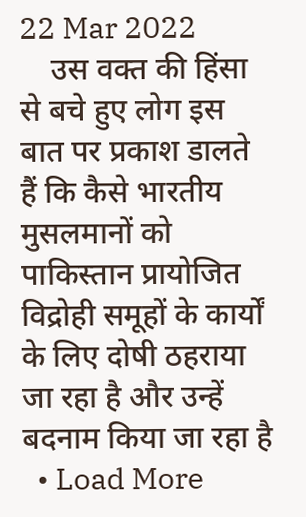22 Mar 2022
    उस वक्त की हिंसा से बचे हुए लोग इस बात पर प्रकाश डालते हैं कि कैसे भारतीय मुसलमानों को पाकिस्तान प्रायोजित विद्रोही समूहों के कार्यों के लिए दोषी ठहराया जा रहा है और उन्हें बदनाम किया जा रहा है
  • Load More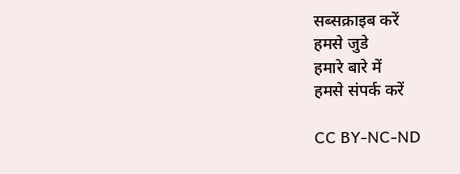सब्सक्राइब करें
हमसे जुडे
हमारे बारे में
हमसे संपर्क करें

CC BY-NC-ND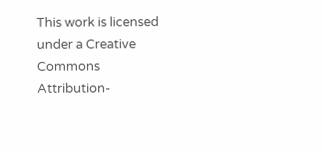This work is licensed under a Creative Commons Attribution-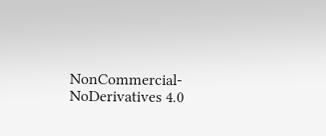NonCommercial-NoDerivatives 4.0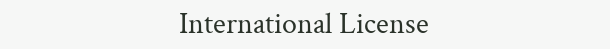International License